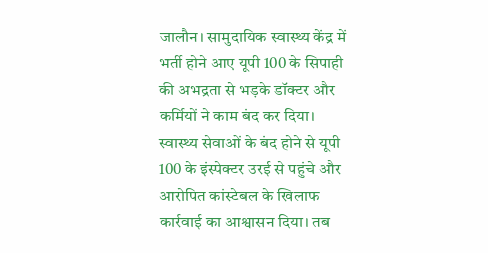जालौन। सामुदायिक स्वास्थ्य केंद्र में भर्ती होने आए यूपी 100 के सिपाही की अभद्रता से भड़के डॉक्टर और कर्मियों ने काम बंद कर दिया। स्वास्थ्य सेवाओं के बंद होने से यूपी 100 के इंस्पेक्टर उरई से पहुंचे और आरोपित कांस्टेबल के खिलाफ कार्रवाई का आश्वासन दिया। तब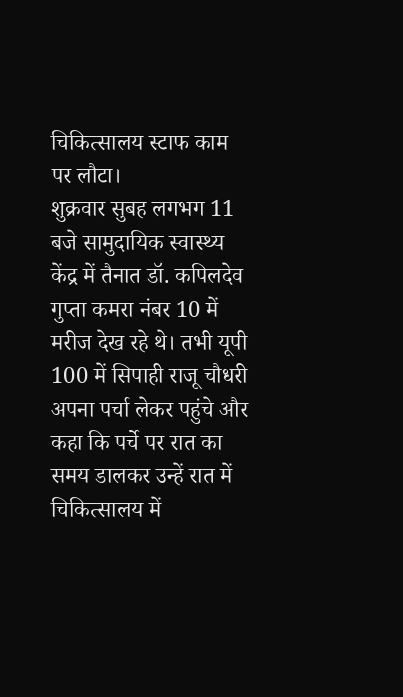चिकित्सालय स्टाफ काम पर लौटा।
शुक्रवार सुबह लगभग 11 बजे सामुदायिक स्वास्थ्य केंद्र में तैनात डॉ. कपिलदेव गुप्ता कमरा नंबर 10 में मरीज देख रहे थे। तभी यूपी 100 में सिपाही राजू चौधरी अपना पर्चा लेकर पहुंचे और कहा कि पर्चे पर रात का समय डालकर उन्हें रात में चिकित्सालय में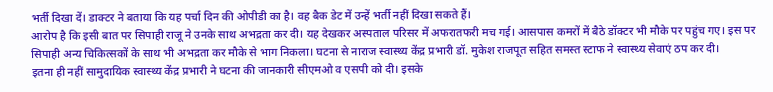भर्ती दिखा दें। डाक्टर ने बताया कि यह पर्चा दिन की ओपीडी का है। वह बैक डेट में उन्हें भर्ती नहीं दिखा सकते हैं।
आरोप है कि इसी बात पर सिपाही राजू ने उनके साथ अभद्रता कर दी। यह देखकर अस्पताल परिसर में अफरातफरी मच गई। आसपास कमरों में बैठे डॉक्टर भी मौके पर पहुंच गए। इस पर सिपाही अन्य चिकित्सकों के साथ भी अभद्रता कर मौके से भाग निकला। घटना से नाराज स्वास्थ्य केंद्र प्रभारी डॉ. मुकेश राजपूत सहित समस्त स्टाफ ने स्वास्थ्य सेवाएं ठप कर दी।
इतना ही नहीं सामुदायिक स्वास्थ्य केंद्र प्रभारी ने घटना की जानकारी सीएमओ व एसपी को दी। इसके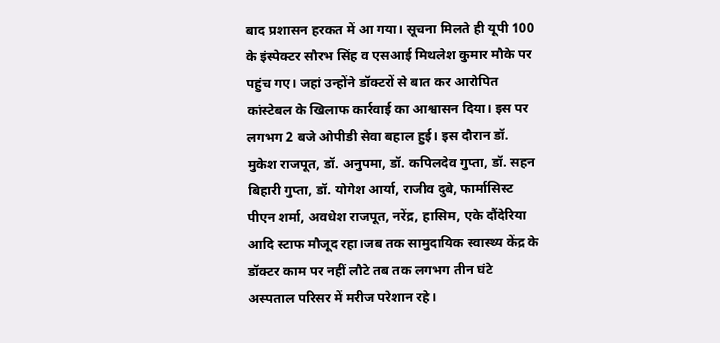बाद प्रशासन हरकत में आ गया। सूचना मिलते ही यूपी 100 के इंस्पेक्टर सौरभ सिंह व एसआई मिथलेश कुमार मौके पर पहुंच गए। जहां उन्होंने डॉक्टरों से बात कर आरोपित कांस्टेबल के खिलाफ कार्रवाई का आश्वासन दिया। इस पर लगभग 2 बजे ओपीडी सेवा बहाल हुई। इस दौरान डॉ. मुकेश राजपूत, डॉ. अनुपमा, डॉ. कपिलदेव गुप्ता, डॉ. सहन बिहारी गुप्ता, डॉ. योगेश आर्या, राजीव दुबे, फार्मासिस्ट पीएन शर्मा, अवधेश राजपूत, नरेंद्र, हासिम, एके दौंदेरिया आदि स्टाफ मौजूद रहा।जब तक सामुदायिक स्वास्थ्य केंद्र के डॉक्टर काम पर नहीं लौटे तब तक लगभग तीन घंटे अस्पताल परिसर में मरीज परेशान रहे।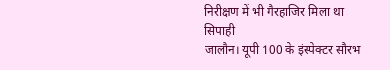निरीक्षण में भी गैरहाजिर मिला था सिपाही
जालौन। यूपी 100 के इंस्पेक्टर सौरभ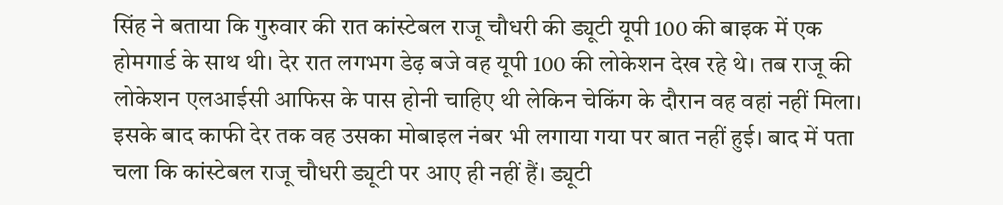सिंह ने बताया कि गुरुवार की रात कांस्टेबल राजू चौधरी की ड्यूटी यूपी 100 की बाइक में एक होमगार्ड के साथ थी। देर रात लगभग डेढ़ बजे वह यूपी 100 की लोकेशन देख रहे थे। तब राजू की लोकेशन एलआईसी आफिस के पास होनी चाहिए थी लेकिन चेकिंग के दौरान वह वहां नहीं मिला। इसके बाद काफी देर तक वह उसका मोबाइल नंबर भी लगाया गया पर बात नहीं हुई। बाद में पता चला कि कांस्टेबल राजू चौधरी ड्यूटी पर आए ही नहीं हैं। ड्यूटी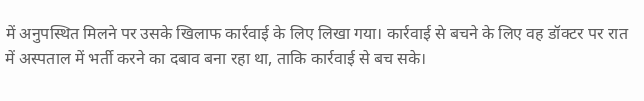में अनुपस्थित मिलने पर उसके खिलाफ कार्रवाई के लिए लिखा गया। कार्रवाई से बचने के लिए वह डॉक्टर पर रात में अस्पताल में भर्ती करने का दबाव बना रहा था, ताकि कार्रवाई से बच सके।